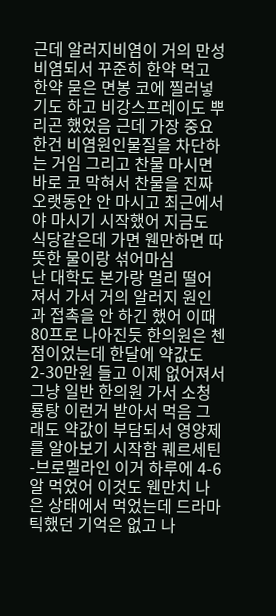근데 알러지비염이 거의 만성비염되서 꾸준히 한약 먹고 한약 묻은 면봉 코에 찔러넣기도 하고 비강스프레이도 뿌리곤 했었음 근데 가장 중요한건 비염원인물질을 차단하는 거임 그리고 찬물 마시면 바로 코 막혀서 찬물을 진짜 오랫동안 안 마시고 최근에서야 마시기 시작했어 지금도 식당같은데 가면 웬만하면 따뜻한 물이랑 섞어마심
난 대학도 본가랑 멀리 떨어져서 가서 거의 알러지 원인과 접촉을 안 하긴 했어 이때 80프로 나아진듯 한의원은 첸점이었는데 한달에 약값도 2-30만원 들고 이제 없어져서 그냥 일반 한의원 가서 소청룡탕 이런거 받아서 먹음 그래도 약값이 부담되서 영양제를 알아보기 시작함 퀘르세틴-브로멜라인 이거 하루에 4-6알 먹었어 이것도 웬만치 나은 상태에서 먹었는데 드라마틱했던 기억은 없고 나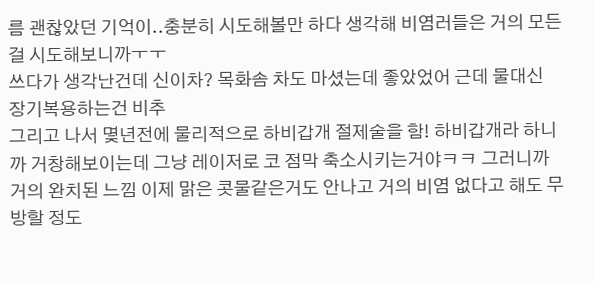름 괜찮았던 기억이..충분히 시도해볼만 하다 생각해 비염러들은 거의 모든걸 시도해보니까ㅜㅜ
쓰다가 생각난건데 신이차? 목화솜 차도 마셨는데 좋았었어 근데 물대신 장기복용하는건 비추
그리고 나서 몇년전에 물리적으로 하비갑개 절제술을 함! 하비갑개라 하니까 거창해보이는데 그냥 레이저로 코 점막 축소시키는거야ㅋㅋ 그러니까 거의 완치된 느낌 이제 맑은 콧물같은거도 안나고 거의 비염 없다고 해도 무방할 정도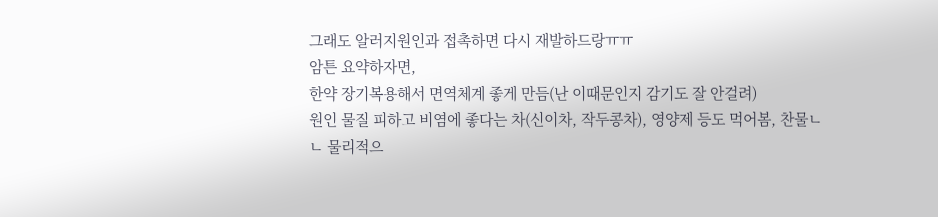그래도 알러지원인과 접촉하면 다시 재발하드랑ㅠㅠ
암튼 요약하자면,
한약 장기복용해서 면역체계 좋게 만듬(난 이때문인지 감기도 잘 안걸려)
원인 물질 피하고 비염에 좋다는 차(신이차, 작두콩차), 영양제 등도 먹어봄, 찬물ㄴㄴ 물리적으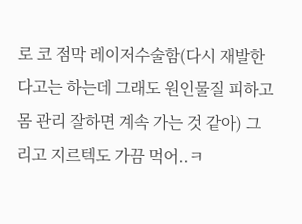로 코 점막 레이저수술함(다시 재발한다고는 하는데 그래도 원인물질 피하고 몸 관리 잘하면 계속 가는 것 같아) 그리고 지르텍도 가끔 먹어..ㅋ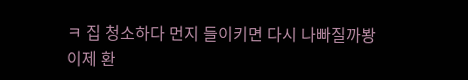ㅋ 집 청소하다 먼지 들이키면 다시 나빠질까봥
이제 환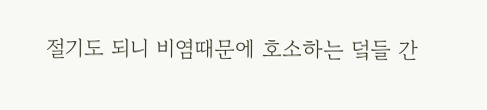절기도 되니 비염때문에 호소하는 덬들 간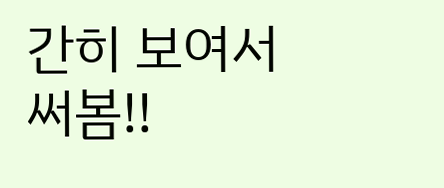간히 보여서 써봄!!